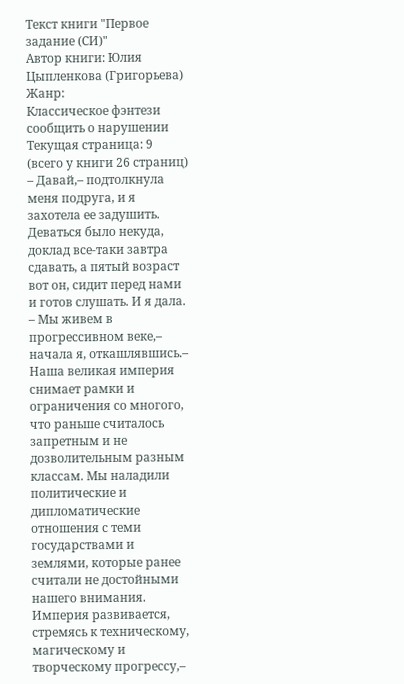Текст книги "Первое задание (СИ)"
Автор книги: Юлия Цыпленкова (Григорьева)
Жанр:
Классическое фэнтези
сообщить о нарушении
Текущая страница: 9 (всего у книги 26 страниц)
– Давай,– подтолкнула меня подруга, и я захотела ее задушить.
Деваться было некуда, доклад все-таки завтра сдавать, а пятый возраст вот он, сидит перед нами и готов слушать. И я дала.
– Мы живем в прогрессивном веке,– начала я, откашлявшись.– Наша великая империя снимает рамки и ограничения со многого, что раньше считалось запретным и не дозволительным разным классам. Мы наладили политические и дипломатические отношения с теми государствами и землями, которые ранее считали не достойными нашего внимания. Империя развивается, стремясь к техническому, магическому и творческому прогрессу,–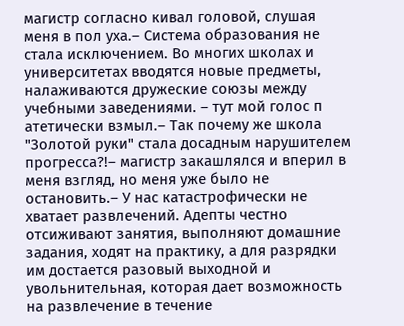магистр согласно кивал головой, слушая меня в пол уха.– Система образования не стала исключением. Во многих школах и университетах вводятся новые предметы, налаживаются дружеские союзы между учебными заведениями. – тут мой голос п атетически взмыл.– Так почему же школа "Золотой руки" стала досадным нарушителем прогресса?!– магистр закашлялся и вперил в меня взгляд, но меня уже было не остановить.– У нас катастрофически не хватает развлечений. Адепты честно отсиживают занятия, выполняют домашние задания, ходят на практику, а для разрядки им достается разовый выходной и увольнительная, которая дает возможность на развлечение в течение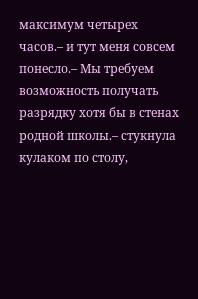максимум четырех часов.– и тут меня совсем понесло.– Мы требуем возможность получать разрядку хотя бы в стенах родной школы.– стукнула кулаком по столу,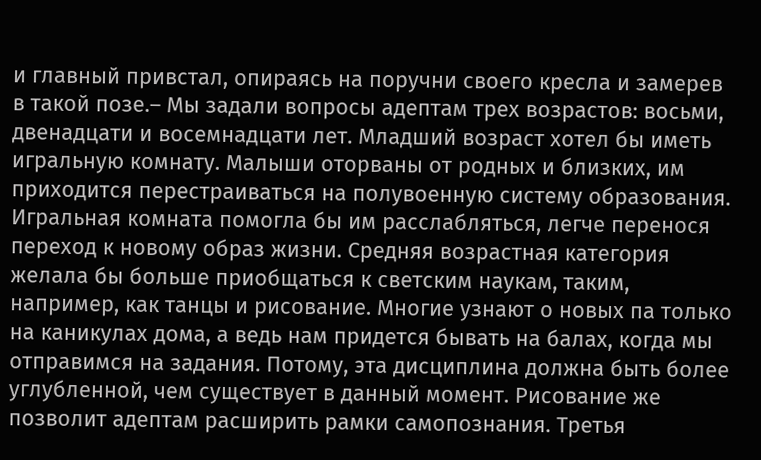и главный привстал, опираясь на поручни своего кресла и замерев в такой позе.– Мы задали вопросы адептам трех возрастов: восьми, двенадцати и восемнадцати лет. Младший возраст хотел бы иметь игральную комнату. Малыши оторваны от родных и близких, им приходится перестраиваться на полувоенную систему образования. Игральная комната помогла бы им расслабляться, легче перенося переход к новому образ жизни. Средняя возрастная категория желала бы больше приобщаться к светским наукам, таким, например, как танцы и рисование. Многие узнают о новых па только на каникулах дома, а ведь нам придется бывать на балах, когда мы отправимся на задания. Потому, эта дисциплина должна быть более углубленной, чем существует в данный момент. Рисование же позволит адептам расширить рамки самопознания. Третья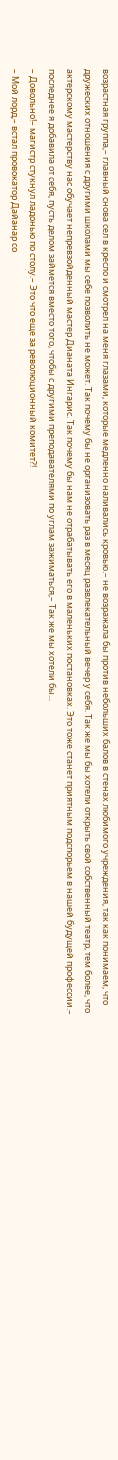возрастная группа,– главный снова сел в кресло и смотрел на меня глазами, которые медленно наливались кровью.– не возражала бы против небольших балов в стенах любимого учреждения, так как понимаем, что дружеских отношения с другими школами мы себе позволить не может. Так почему бы не организовать раз в месяц развлекательный вечер у себя. Так же мы бы хотели открыть свой собственный театр, тем более, что актерскому мастерству нас обучает непревзойденный мастер Дианата Ингарис. Так почему бы нам не отрабатывать его в маленьких постановках. Это тоже станет приятным подспорьем в нашей будущей профессии.– последнее я добавила от себя, пусть делом займется вместо того, чтобы с другими преподавателями по углам зажиматься,– Так же мы хотели бы...
– Довольно!– магистр стукнул ладонью по столу.– Это что еще за революционный комитет?!
– Мой лорд,– встал провокатор Дайанар со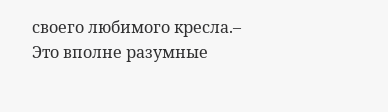своего любимого кресла.– Это вполне разумные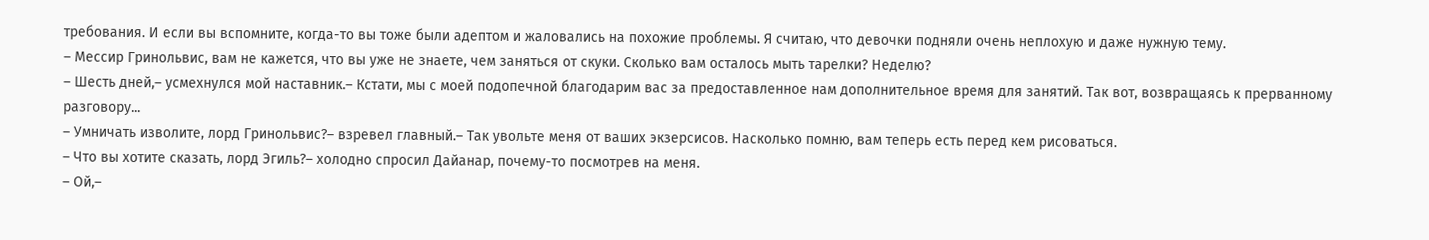требования. И если вы вспомните, когда-то вы тоже были адептом и жаловались на похожие проблемы. Я считаю, что девочки подняли очень неплохую и даже нужную тему.
– Мессир Гринольвис, вам не кажется, что вы уже не знаете, чем заняться от скуки. Сколько вам осталось мыть тарелки? Неделю?
– Шесть дней,– усмехнулся мой наставник.– Кстати, мы с моей подопечной благодарим вас за предоставленное нам дополнительное время для занятий. Так вот, возвращаясь к прерванному разговору...
– Умничать изволите, лорд Гринольвис?– взревел главный.– Так увольте меня от ваших экзерсисов. Насколько помню, вам теперь есть перед кем рисоваться.
– Что вы хотите сказать, лорд Эгиль?– холодно спросил Дайанар, почему-то посмотрев на меня.
– Ой,–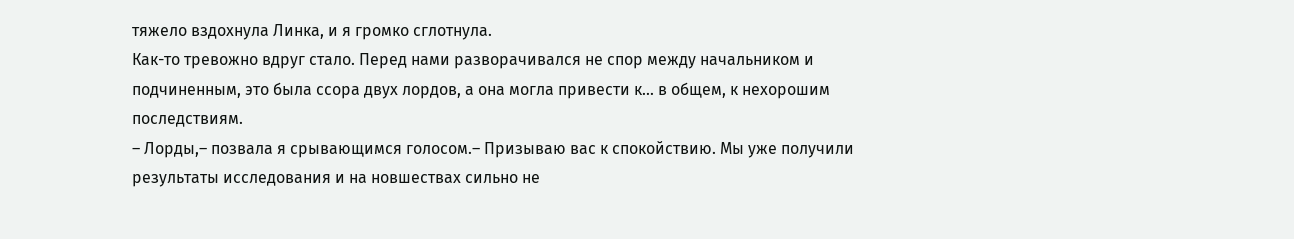тяжело вздохнула Линка, и я громко сглотнула.
Как-то тревожно вдруг стало. Перед нами разворачивался не спор между начальником и подчиненным, это была ссора двух лордов, а она могла привести к... в общем, к нехорошим последствиям.
– Лорды,– позвала я срывающимся голосом.– Призываю вас к спокойствию. Мы уже получили результаты исследования и на новшествах сильно не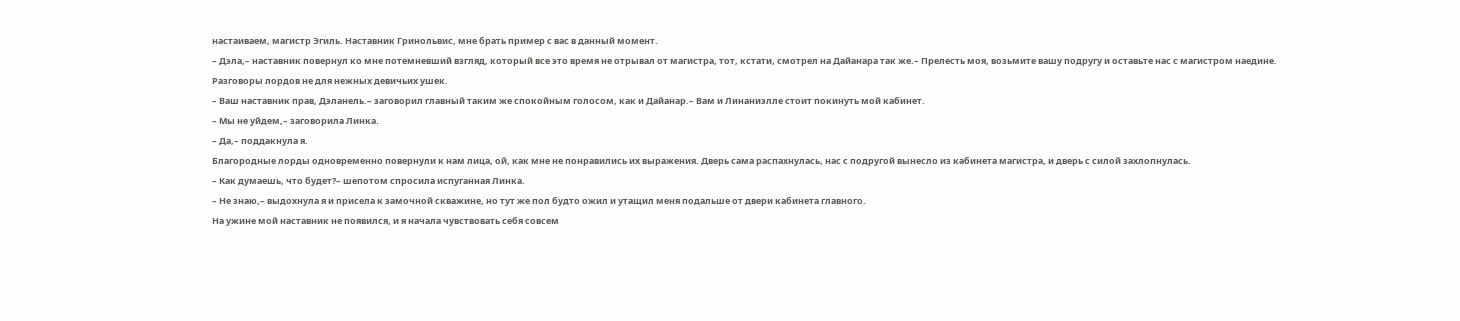настаиваем, магистр Эгиль. Наставник Гринольвис, мне брать пример с вас в данный момент.
– Дэла,– наставник повернул ко мне потемневший взгляд, который все это время не отрывал от магистра, тот, кстати, смотрел на Дайанара так же.– Прелесть моя, возьмите вашу подругу и оставьте нас с магистром наедине. Разговоры лордов не для нежных девичьих ушек.
– Ваш наставник прав, Дэланель.– заговорил главный таким же спокойным голосом, как и Дайанар.– Вам и Линаниэлле стоит покинуть мой кабинет.
– Мы не уйдем,– заговорила Линка.
– Да,– поддакнула я.
Благородные лорды одновременно повернули к нам лица, ой, как мне не понравились их выражения. Дверь сама распахнулась, нас с подругой вынесло из кабинета магистра, и дверь с силой захлопнулась.
– Как думаешь, что будет?– шепотом спросила испуганная Линка.
– Не знаю,– выдохнула я и присела к замочной скважине, но тут же пол будто ожил и утащил меня подальше от двери кабинета главного.
На ужине мой наставник не появился, и я начала чувствовать себя совсем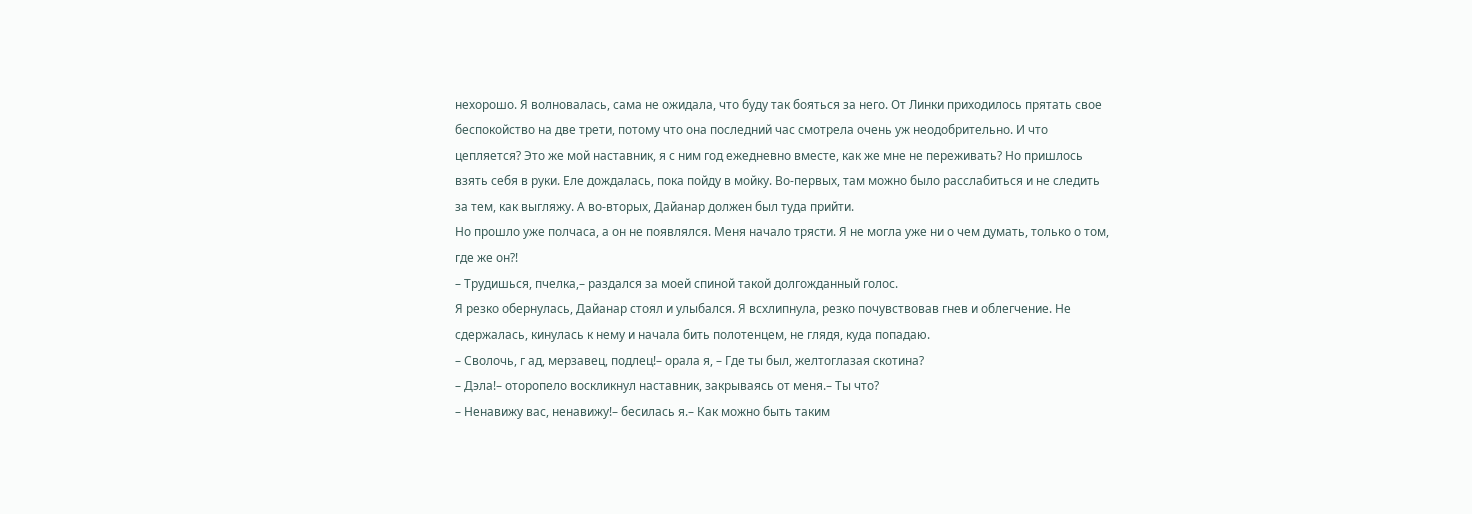нехорошо. Я волновалась, сама не ожидала, что буду так бояться за него. От Линки приходилось прятать свое беспокойство на две трети, потому что она последний час смотрела очень уж неодобрительно. И что цепляется? Это же мой наставник, я с ним год ежедневно вместе, как же мне не переживать? Но пришлось взять себя в руки. Еле дождалась, пока пойду в мойку. Во-первых, там можно было расслабиться и не следить за тем, как выгляжу. А во-вторых, Дайанар должен был туда прийти.
Но прошло уже полчаса, а он не появлялся. Меня начало трясти. Я не могла уже ни о чем думать, только о том, где же он?!
– Трудишься, пчелка,– раздался за моей спиной такой долгожданный голос.
Я резко обернулась, Дайанар стоял и улыбался. Я всхлипнула, резко почувствовав гнев и облегчение. Не сдержалась, кинулась к нему и начала бить полотенцем, не глядя, куда попадаю.
– Сволочь, г ад, мерзавец, подлец!– орала я, – Где ты был, желтоглазая скотина?
– Дэла!– оторопело воскликнул наставник, закрываясь от меня.– Ты что?
– Ненавижу вас, ненавижу!– бесилась я.– Как можно быть таким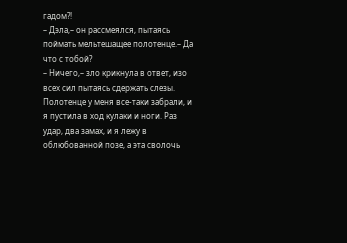гадом?!
– Дэла,– он рассмеялся, пытаясь поймать мельтешащее полотенце.– Да что с тобой?
– Ничего,– зло крикнула в ответ, изо всех сил пытаясь сдержать слезы.
Полотенце у меня все-таки забрали, и я пустила в ход кулаки и ноги. Раз удар, два замах, и я лежу в облюбованной позе, а эта сволочь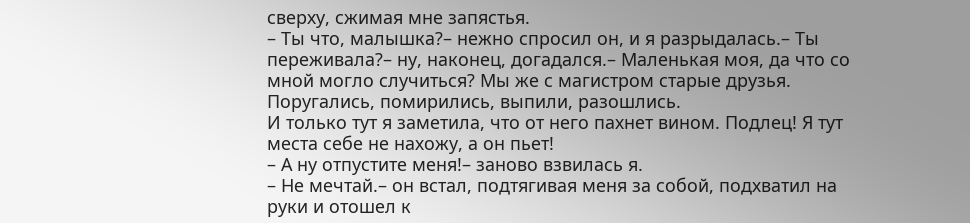сверху, сжимая мне запястья.
– Ты что, малышка?– нежно спросил он, и я разрыдалась.– Ты переживала?– ну, наконец, догадался.– Маленькая моя, да что со мной могло случиться? Мы же с магистром старые друзья. Поругались, помирились, выпили, разошлись.
И только тут я заметила, что от него пахнет вином. Подлец! Я тут места себе не нахожу, а он пьет!
– А ну отпустите меня!– заново взвилась я.
– Не мечтай.– он встал, подтягивая меня за собой, подхватил на руки и отошел к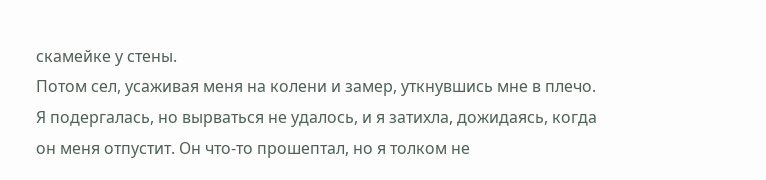скамейке у стены.
Потом сел, усаживая меня на колени и замер, уткнувшись мне в плечо. Я подергалась, но вырваться не удалось, и я затихла, дожидаясь, когда он меня отпустит. Он что-то прошептал, но я толком не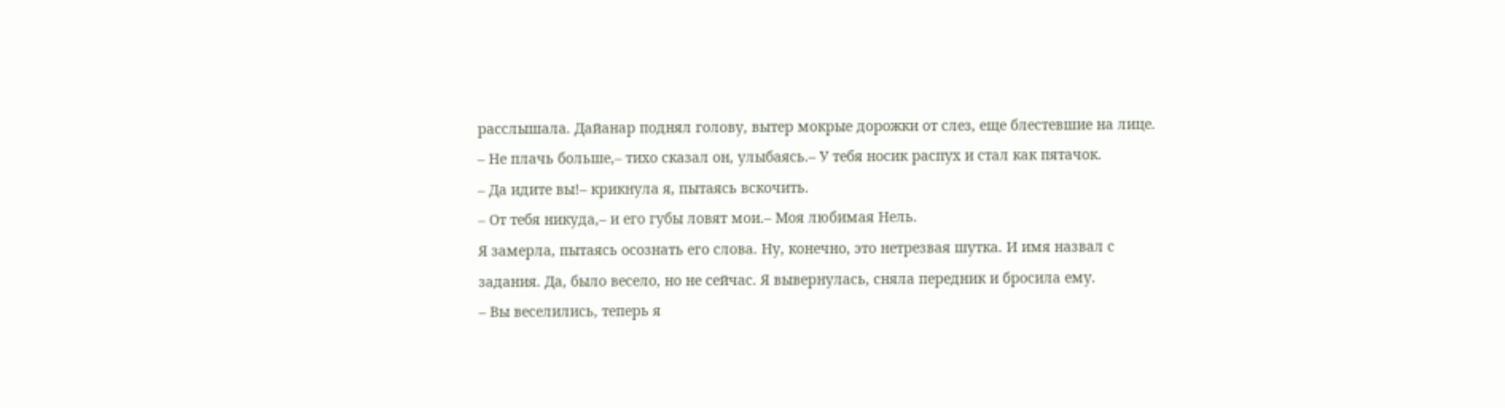расслышала. Дайанар поднял голову, вытер мокрые дорожки от слез, еще блестевшие на лице.
– Не плачь больше,– тихо сказал он, улыбаясь.– У тебя носик распух и стал как пятачок.
– Да идите вы!– крикнула я, пытаясь вскочить.
– От тебя никуда,– и его губы ловят мои.– Моя любимая Нель.
Я замерла, пытаясь осознать его слова. Ну, конечно, это нетрезвая шутка. И имя назвал с задания. Да, было весело, но не сейчас. Я вывернулась, сняла передник и бросила ему.
– Вы веселились, теперь я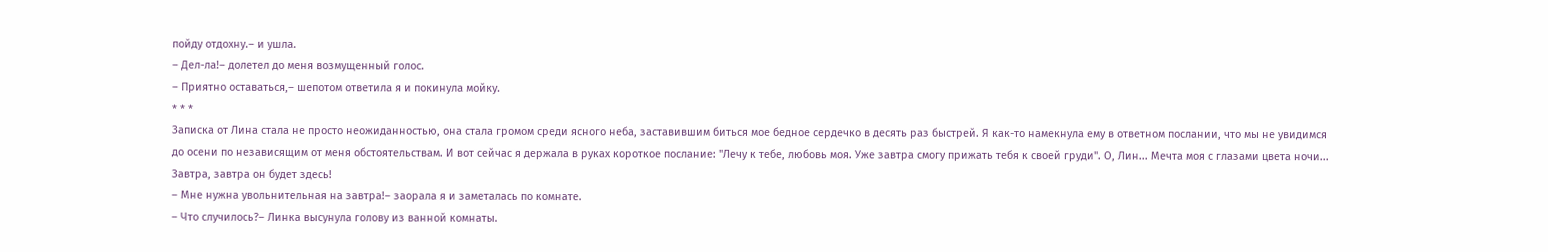пойду отдохну.– и ушла.
– Дел-ла!– долетел до меня возмущенный голос.
– Приятно оставаться,– шепотом ответила я и покинула мойку.
* * *
Записка от Лина стала не просто неожиданностью, она стала громом среди ясного неба, заставившим биться мое бедное сердечко в десять раз быстрей. Я как-то намекнула ему в ответном послании, что мы не увидимся до осени по независящим от меня обстоятельствам. И вот сейчас я держала в руках короткое послание: "Лечу к тебе, любовь моя. Уже завтра смогу прижать тебя к своей груди". О, Лин... Мечта моя с глазами цвета ночи... Завтра, завтра он будет здесь!
– Мне нужна увольнительная на завтра!– заорала я и заметалась по комнате.
– Что случилось?– Линка высунула голову из ванной комнаты.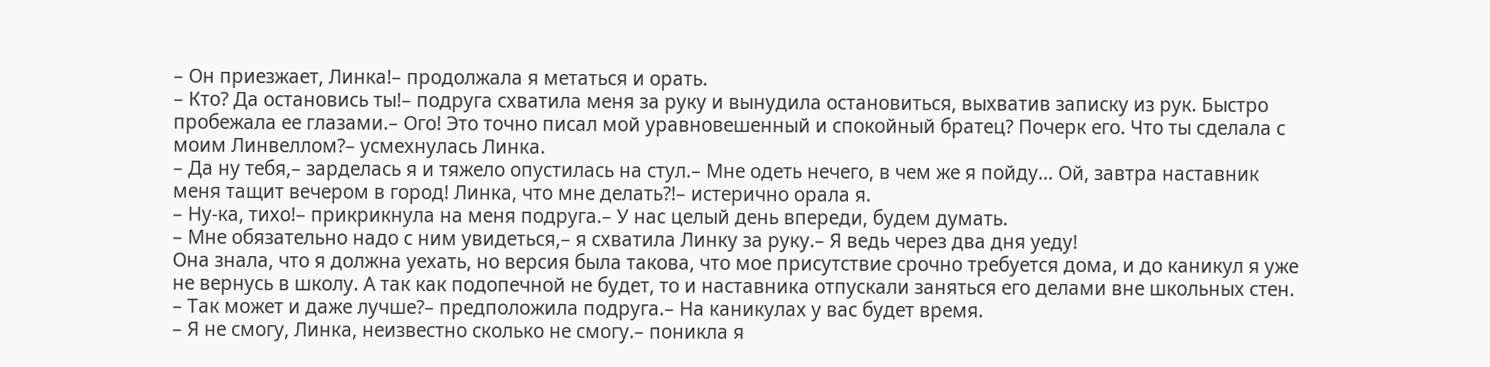– Он приезжает, Линка!– продолжала я метаться и орать.
– Кто? Да остановись ты!– подруга схватила меня за руку и вынудила остановиться, выхватив записку из рук. Быстро пробежала ее глазами.– Ого! Это точно писал мой уравновешенный и спокойный братец? Почерк его. Что ты сделала с моим Линвеллом?– усмехнулась Линка.
– Да ну тебя,– зарделась я и тяжело опустилась на стул.– Мне одеть нечего, в чем же я пойду... Ой, завтра наставник меня тащит вечером в город! Линка, что мне делать?!– истерично орала я.
– Ну-ка, тихо!– прикрикнула на меня подруга.– У нас целый день впереди, будем думать.
– Мне обязательно надо с ним увидеться,– я схватила Линку за руку.– Я ведь через два дня уеду!
Она знала, что я должна уехать, но версия была такова, что мое присутствие срочно требуется дома, и до каникул я уже не вернусь в школу. А так как подопечной не будет, то и наставника отпускали заняться его делами вне школьных стен.
– Так может и даже лучше?– предположила подруга.– На каникулах у вас будет время.
– Я не смогу, Линка, неизвестно сколько не смогу.– поникла я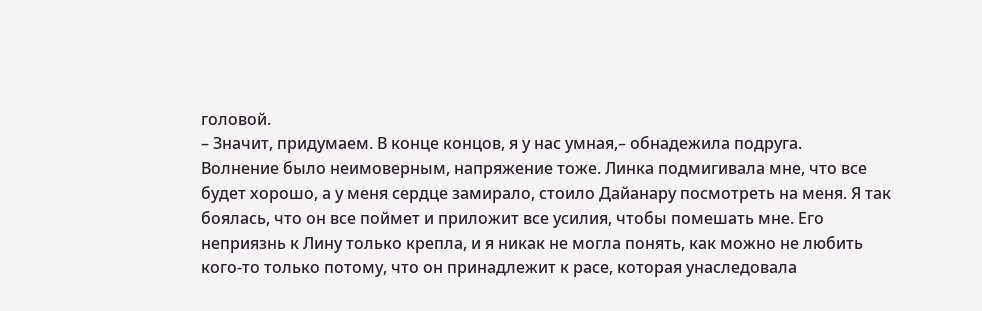головой.
– Значит, придумаем. В конце концов, я у нас умная,– обнадежила подруга.
Волнение было неимоверным, напряжение тоже. Линка подмигивала мне, что все будет хорошо, а у меня сердце замирало, стоило Дайанару посмотреть на меня. Я так боялась, что он все поймет и приложит все усилия, чтобы помешать мне. Его неприязнь к Лину только крепла, и я никак не могла понять, как можно не любить кого-то только потому, что он принадлежит к расе, которая унаследовала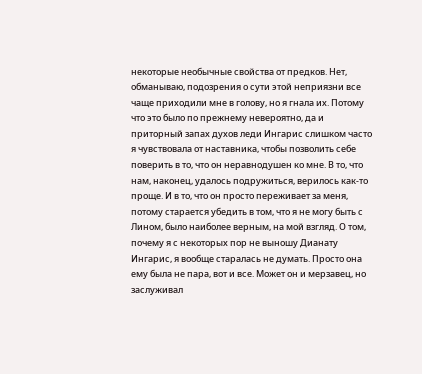некоторые необычные свойства от предков. Нет, обманываю, подозрения о сути этой неприязни все чаще приходили мне в голову, но я гнала их. Потому что это было по прежнему невероятно, да и приторный запах духов леди Ингарис слишком часто я чувствовала от наставника, чтобы позволить себе поверить в то, что он неравнодушен ко мне. В то, что нам, наконец, удалось подружиться, верилось как-то проще. И в то, что он просто переживает за меня, потому старается убедить в том, что я не могу быть с Лином, было наиболее верным, на мой взгляд. О том, почему я с некоторых пор не выношу Дианату Ингарис, я вообще старалась не думать. Просто она ему была не пара, вот и все. Может он и мерзавец, но заслуживал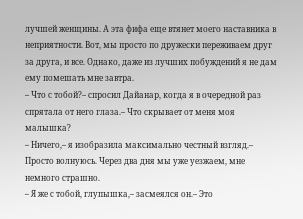лучшей женщины. А эта фифа еще втянет моего наставника в неприятности. Вот, мы просто по дружески переживаем друг за друга, и все. Однако, даже из лучших побуждений я не дам ему помешать мне завтра.
– Что с тобой?– спросил Дайанар, когда я в очередной раз спрятала от него глаза.– Что скрывает от меня моя малышка?
– Ничего,– я изобразила максимально честный взгляд.– Просто волнуюсь. Через два дня мы уже уезжаем, мне немного страшно.
– Я же с тобой, глупышка,– засмеялся он.– Это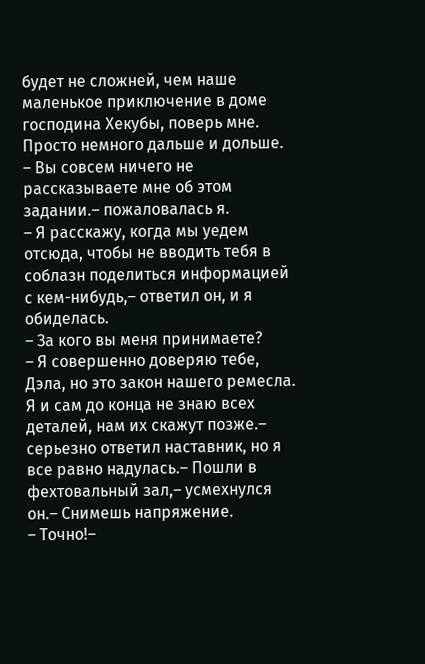будет не сложней, чем наше маленькое приключение в доме господина Хекубы, поверь мне. Просто немного дальше и дольше.
– Вы совсем ничего не рассказываете мне об этом задании.– пожаловалась я.
– Я расскажу, когда мы уедем отсюда, чтобы не вводить тебя в соблазн поделиться информацией с кем-нибудь,– ответил он, и я обиделась.
– За кого вы меня принимаете?
– Я совершенно доверяю тебе, Дэла, но это закон нашего ремесла. Я и сам до конца не знаю всех деталей, нам их скажут позже.– серьезно ответил наставник, но я все равно надулась.– Пошли в фехтовальный зал,– усмехнулся он.– Снимешь напряжение.
– Точно!–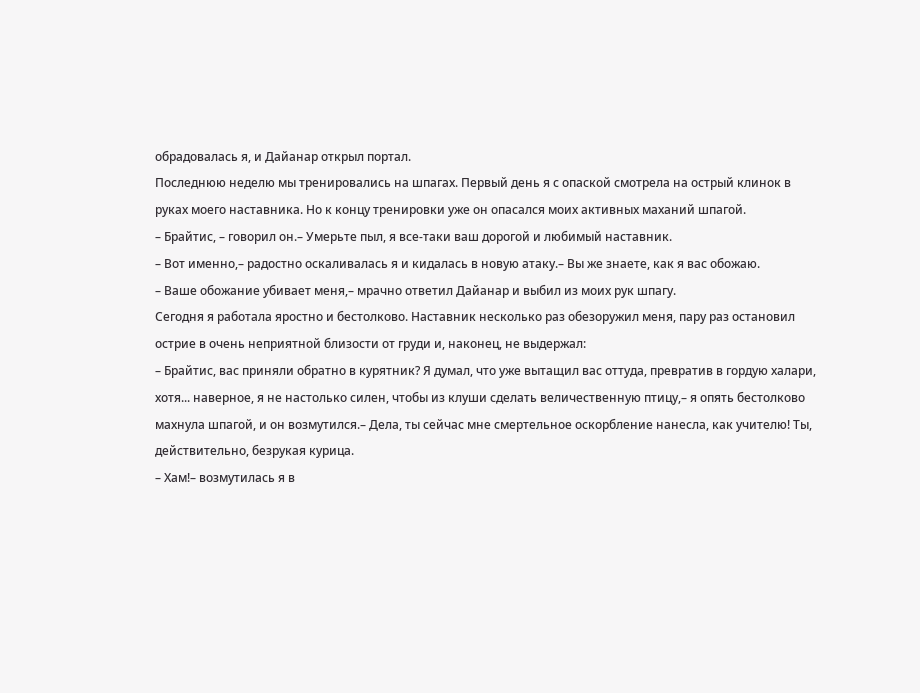обрадовалась я, и Дайанар открыл портал.
Последнюю неделю мы тренировались на шпагах. Первый день я с опаской смотрела на острый клинок в руках моего наставника. Но к концу тренировки уже он опасался моих активных маханий шпагой.
– Брайтис, – говорил он.– Умерьте пыл, я все-таки ваш дорогой и любимый наставник.
– Вот именно,– радостно оскаливалась я и кидалась в новую атаку.– Вы же знаете, как я вас обожаю.
– Ваше обожание убивает меня,– мрачно ответил Дайанар и выбил из моих рук шпагу.
Сегодня я работала яростно и бестолково. Наставник несколько раз обезоружил меня, пару раз остановил острие в очень неприятной близости от груди и, наконец, не выдержал:
– Брайтис, вас приняли обратно в курятник? Я думал, что уже вытащил вас оттуда, превратив в гордую халари, хотя... наверное, я не настолько силен, чтобы из клуши сделать величественную птицу,– я опять бестолково махнула шпагой, и он возмутился.– Дела, ты сейчас мне смертельное оскорбление нанесла, как учителю! Ты, действительно, безрукая курица.
– Хам!– возмутилась я в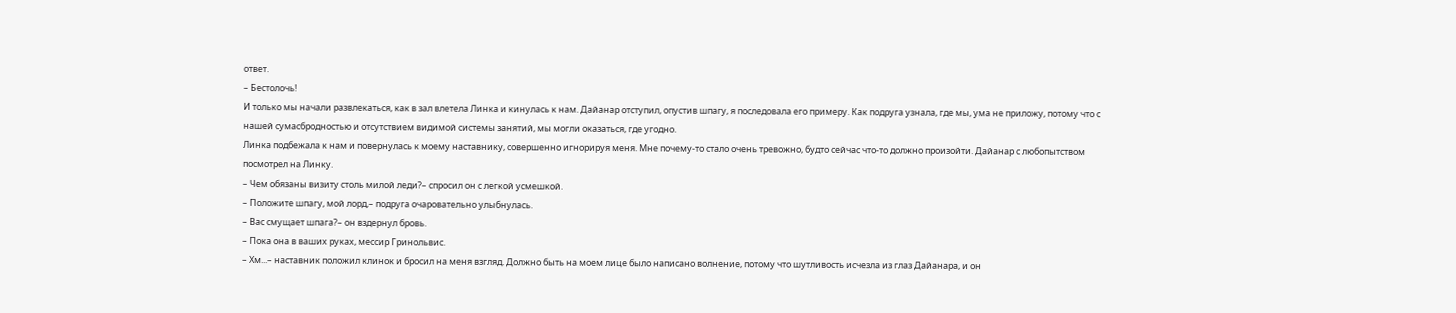ответ.
– Бестолочь!
И только мы начали развлекаться, как в зал влетела Линка и кинулась к нам. Дайанар отступил, опустив шпагу, я последовала его примеру. Как подруга узнала, где мы, ума не приложу, потому что с нашей сумасбродностью и отсутствием видимой системы занятий, мы могли оказаться, где угодно.
Линка подбежала к нам и повернулась к моему наставнику, совершенно игнорируя меня. Мне почему-то стало очень тревожно, будто сейчас что-то должно произойти. Дайанар с любопытством посмотрел на Линку.
– Чем обязаны визиту столь милой леди?– спросил он с легкой усмешкой.
– Положите шпагу, мой лорд,– подруга очаровательно улыбнулась.
– Вас смущает шпага?– он вздернул бровь.
– Пока она в ваших руках, мессир Гринольвис.
– Хм...– наставник положил клинок и бросил на меня взгляд. Должно быть на моем лице было написано волнение, потому что шутливость исчезла из глаз Дайанара, и он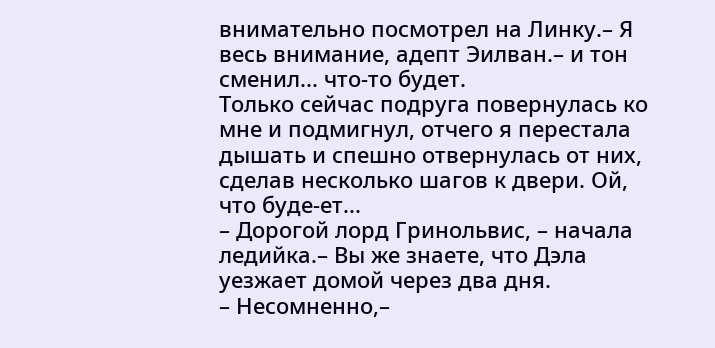внимательно посмотрел на Линку.– Я весь внимание, адепт Эилван.– и тон сменил... что-то будет.
Только сейчас подруга повернулась ко мне и подмигнул, отчего я перестала дышать и спешно отвернулась от них, сделав несколько шагов к двери. Ой, что буде-ет...
– Дорогой лорд Гринольвис, – начала ледийка.– Вы же знаете, что Дэла уезжает домой через два дня.
– Несомненно,–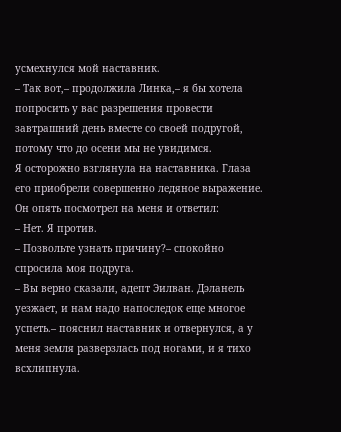усмехнулся мой наставник.
– Так вот,– продолжила Линка,– я бы хотела попросить у вас разрешения провести завтрашний день вместе со своей подругой, потому что до осени мы не увидимся.
Я осторожно взглянула на наставника. Глаза его приобрели совершенно ледяное выражение. Он опять посмотрел на меня и ответил:
– Нет. Я против.
– Позвольте узнать причину?– спокойно спросила моя подруга.
– Вы верно сказали, адепт Эилван. Дэланель уезжает, и нам надо напоследок еще многое успеть.– пояснил наставник и отвернулся, а у меня земля разверзлась под ногами, и я тихо всхлипнула.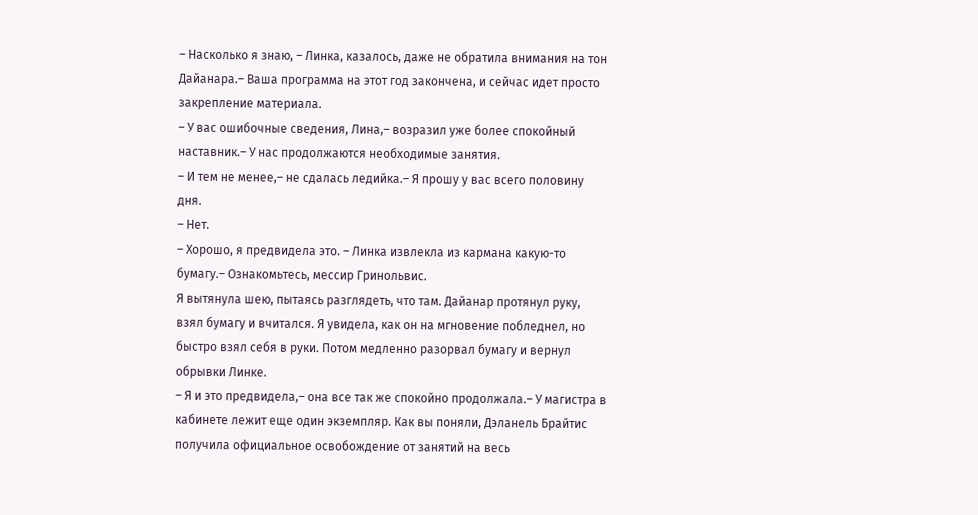– Насколько я знаю, – Линка, казалось, даже не обратила внимания на тон Дайанара.– Ваша программа на этот год закончена, и сейчас идет просто закрепление материала.
– У вас ошибочные сведения, Лина,– возразил уже более спокойный наставник.– У нас продолжаются необходимые занятия.
– И тем не менее,– не сдалась ледийка.– Я прошу у вас всего половину дня.
– Нет.
– Хорошо, я предвидела это. – Линка извлекла из кармана какую-то бумагу.– Ознакомьтесь, мессир Гринольвис.
Я вытянула шею, пытаясь разглядеть, что там. Дайанар протянул руку, взял бумагу и вчитался. Я увидела, как он на мгновение побледнел, но быстро взял себя в руки. Потом медленно разорвал бумагу и вернул обрывки Линке.
– Я и это предвидела,– она все так же спокойно продолжала.– У магистра в кабинете лежит еще один экземпляр. Как вы поняли, Дэланель Брайтис получила официальное освобождение от занятий на весь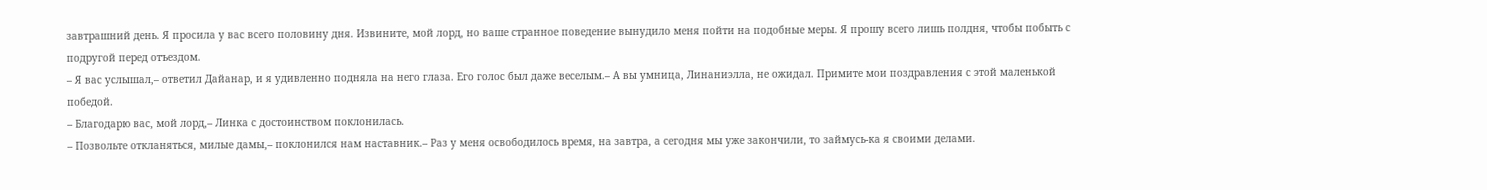завтрашний день. Я просила у вас всего половину дня. Извините, мой лорд, но ваше странное поведение вынудило меня пойти на подобные меры. Я прошу всего лишь полдня, чтобы побыть с подругой перед отъездом.
– Я вас услышал,– ответил Дайанар, и я удивленно подняла на него глаза. Его голос был даже веселым.– А вы умница, Линаниэлла, не ожидал. Примите мои поздравления с этой маленькой победой.
– Благодарю вас, мой лорд,– Линка с достоинством поклонилась.
– Позвольте откланяться, милые дамы,– поклонился нам наставник.– Раз у меня освободилось время, на завтра, а сегодня мы уже закончили, то займусь-ка я своими делами.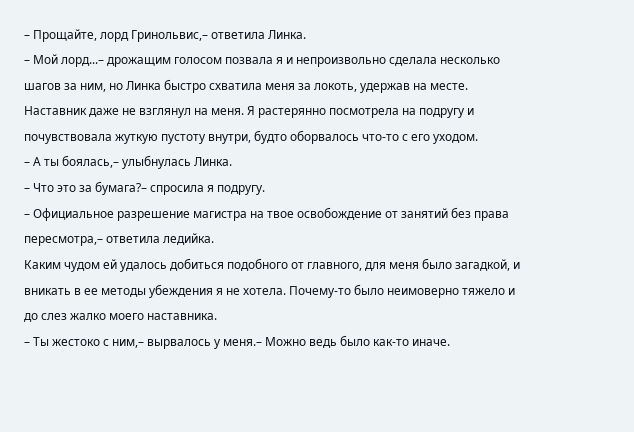– Прощайте, лорд Гринольвис,– ответила Линка.
– Мой лорд...– дрожащим голосом позвала я и непроизвольно сделала несколько шагов за ним, но Линка быстро схватила меня за локоть, удержав на месте.
Наставник даже не взглянул на меня. Я растерянно посмотрела на подругу и почувствовала жуткую пустоту внутри, будто оборвалось что-то с его уходом.
– А ты боялась,– улыбнулась Линка.
– Что это за бумага?– спросила я подругу.
– Официальное разрешение магистра на твое освобождение от занятий без права пересмотра,– ответила ледийка.
Каким чудом ей удалось добиться подобного от главного, для меня было загадкой, и вникать в ее методы убеждения я не хотела. Почему-то было неимоверно тяжело и до слез жалко моего наставника.
– Ты жестоко с ним,– вырвалось у меня.– Можно ведь было как-то иначе.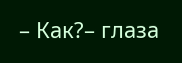– Как?– глаза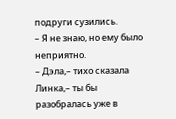подруги сузились.
– Я не знаю, но ему было неприятно.
– Дэла,– тихо сказала Линка,– ты бы разобралась уже в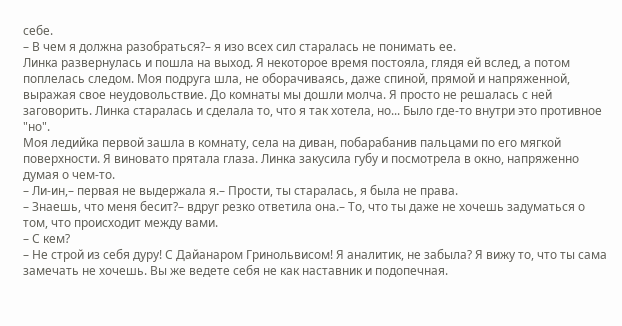себе.
– В чем я должна разобраться?– я изо всех сил старалась не понимать ее.
Линка развернулась и пошла на выход. Я некоторое время постояла, глядя ей вслед, а потом поплелась следом. Моя подруга шла, не оборачиваясь, даже спиной, прямой и напряженной, выражая свое неудовольствие. До комнаты мы дошли молча. Я просто не решалась с ней заговорить. Линка старалась и сделала то, что я так хотела, но... Было где-то внутри это противное "но".
Моя ледийка первой зашла в комнату, села на диван, побарабанив пальцами по его мягкой поверхности. Я виновато прятала глаза. Линка закусила губу и посмотрела в окно, напряженно думая о чем-то.
– Ли-ин,– первая не выдержала я.– Прости, ты старалась, я была не права.
– Знаешь, что меня бесит?– вдруг резко ответила она.– То, что ты даже не хочешь задуматься о том, что происходит между вами.
– С кем?
– Не строй из себя дуру! С Дайанаром Гринольвисом! Я аналитик, не забыла? Я вижу то, что ты сама замечать не хочешь. Вы же ведете себя не как наставник и подопечная.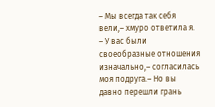– Мы всегда так себя вели,– хмуро ответила я.
– У вас были своеобразные отношения изначально,– согласилась моя подруга.– Но вы давно перешли грань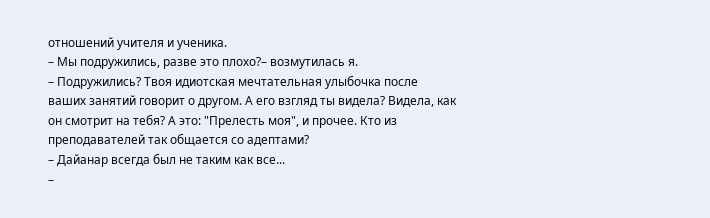отношений учителя и ученика.
– Мы подружились, разве это плохо?– возмутилась я.
– Подружились? Твоя идиотская мечтательная улыбочка после ваших занятий говорит о другом. А его взгляд ты видела? Видела, как он смотрит на тебя? А это: "Прелесть моя", и прочее. Кто из преподавателей так общается со адептами?
– Дайанар всегда был не таким как все...
–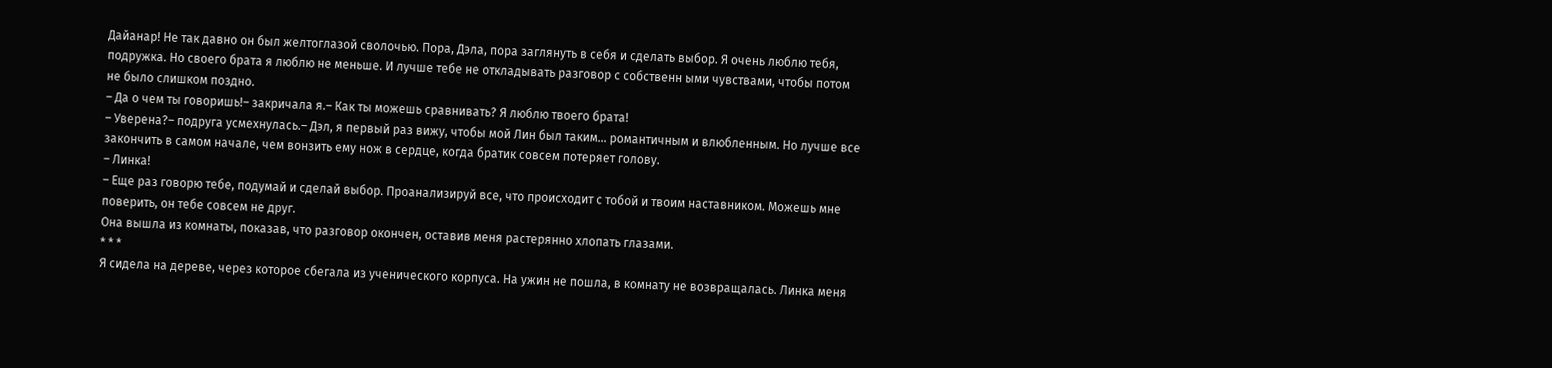Дайанар! Не так давно он был желтоглазой сволочью. Пора, Дэла, пора заглянуть в себя и сделать выбор. Я очень люблю тебя, подружка. Но своего брата я люблю не меньше. И лучше тебе не откладывать разговор с собственн ыми чувствами, чтобы потом не было слишком поздно.
– Да о чем ты говоришь!– закричала я.– Как ты можешь сравнивать? Я люблю твоего брата!
– Уверена?– подруга усмехнулась.– Дэл, я первый раз вижу, чтобы мой Лин был таким... романтичным и влюбленным. Но лучше все закончить в самом начале, чем вонзить ему нож в сердце, когда братик совсем потеряет голову.
– Линка!
– Еще раз говорю тебе, подумай и сделай выбор. Проанализируй все, что происходит с тобой и твоим наставником. Можешь мне поверить, он тебе совсем не друг.
Она вышла из комнаты, показав, что разговор окончен, оставив меня растерянно хлопать глазами.
* * *
Я сидела на дереве, через которое сбегала из ученического корпуса. На ужин не пошла, в комнату не возвращалась. Линка меня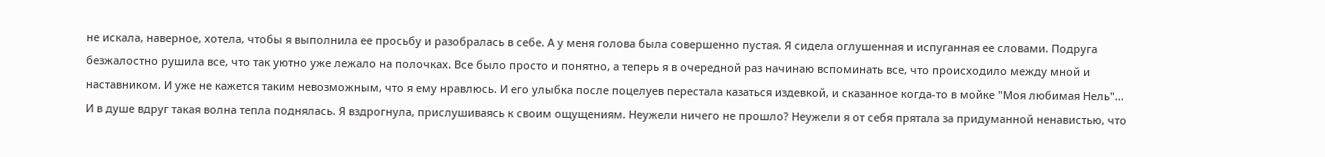не искала, наверное, хотела, чтобы я выполнила ее просьбу и разобралась в себе. А у меня голова была совершенно пустая. Я сидела оглушенная и испуганная ее словами. Подруга безжалостно рушила все, что так уютно уже лежало на полочках. Все было просто и понятно, а теперь я в очередной раз начинаю вспоминать все, что происходило между мной и наставником. И уже не кажется таким невозможным, что я ему нравлюсь. И его улыбка после поцелуев перестала казаться издевкой, и сказанное когда-то в мойке "Моя любимая Нель"... И в душе вдруг такая волна тепла поднялась. Я вздрогнула, прислушиваясь к своим ощущениям. Неужели ничего не прошло? Неужели я от себя прятала за придуманной ненавистью, что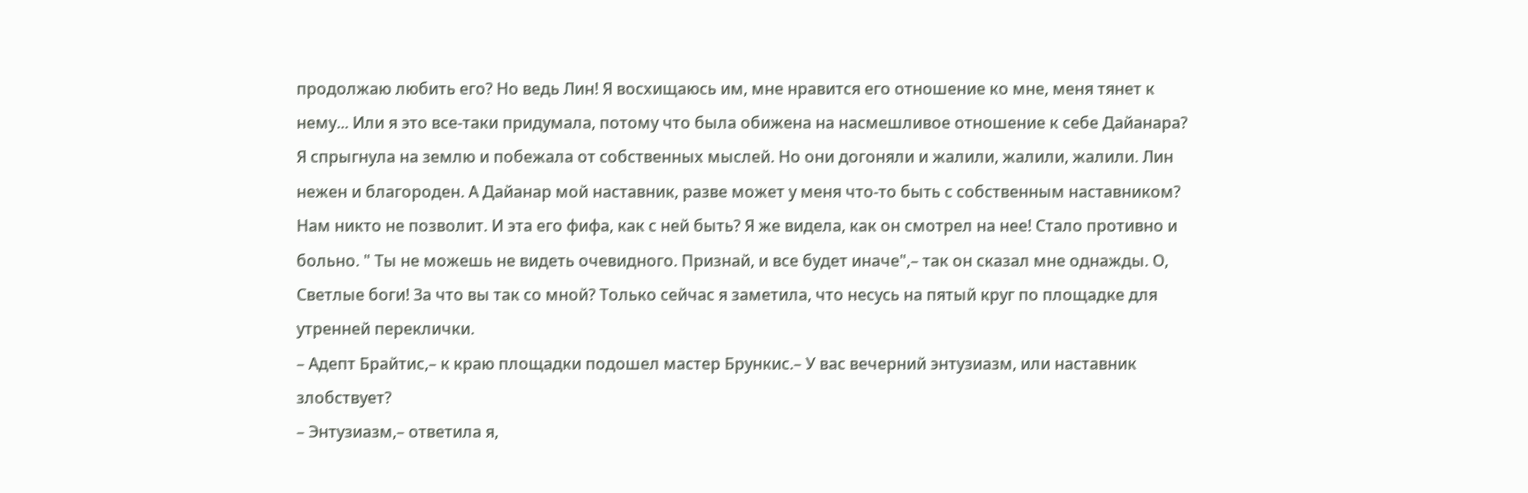продолжаю любить его? Но ведь Лин! Я восхищаюсь им, мне нравится его отношение ко мне, меня тянет к нему... Или я это все-таки придумала, потому что была обижена на насмешливое отношение к себе Дайанара?
Я спрыгнула на землю и побежала от собственных мыслей. Но они догоняли и жалили, жалили, жалили. Лин нежен и благороден. А Дайанар мой наставник, разве может у меня что-то быть с собственным наставником? Нам никто не позволит. И эта его фифа, как с ней быть? Я же видела, как он смотрел на нее! Стало противно и больно. " Ты не можешь не видеть очевидного. Признай, и все будет иначе",– так он сказал мне однажды. О, Светлые боги! За что вы так со мной? Только сейчас я заметила, что несусь на пятый круг по площадке для утренней переклички.
– Адепт Брайтис,– к краю площадки подошел мастер Брункис.– У вас вечерний энтузиазм, или наставник злобствует?
– Энтузиазм,– ответила я,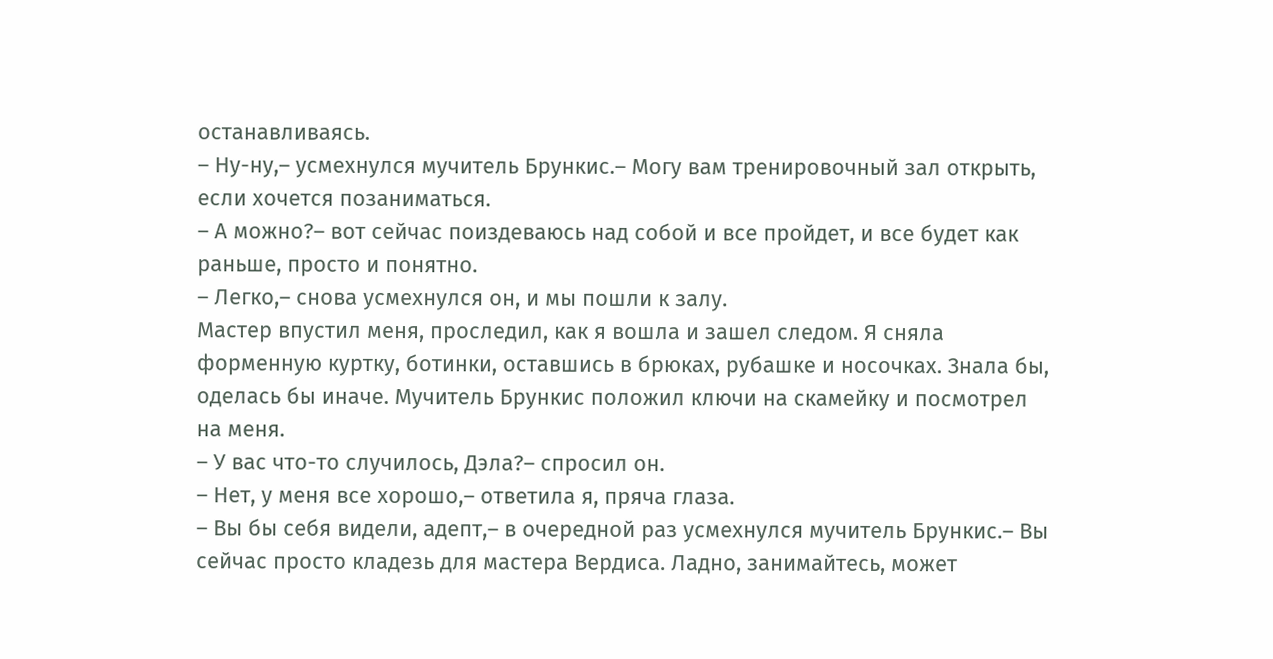останавливаясь.
– Ну-ну,– усмехнулся мучитель Брункис.– Могу вам тренировочный зал открыть, если хочется позаниматься.
– А можно?– вот сейчас поиздеваюсь над собой и все пройдет, и все будет как раньше, просто и понятно.
– Легко,– снова усмехнулся он, и мы пошли к залу.
Мастер впустил меня, проследил, как я вошла и зашел следом. Я сняла форменную куртку, ботинки, оставшись в брюках, рубашке и носочках. Знала бы, оделась бы иначе. Мучитель Брункис положил ключи на скамейку и посмотрел на меня.
– У вас что-то случилось, Дэла?– спросил он.
– Нет, у меня все хорошо,– ответила я, пряча глаза.
– Вы бы себя видели, адепт,– в очередной раз усмехнулся мучитель Брункис.– Вы сейчас просто кладезь для мастера Вердиса. Ладно, занимайтесь, может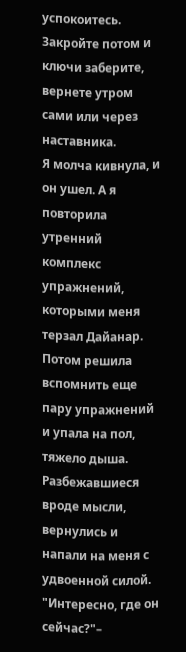успокоитесь. Закройте потом и ключи заберите, вернете утром сами или через наставника.
Я молча кивнула, и он ушел. А я повторила утренний комплекс упражнений, которыми меня терзал Дайанар. Потом решила вспомнить еще пару упражнений и упала на пол, тяжело дыша. Разбежавшиеся вроде мысли, вернулись и напали на меня с удвоенной силой. "Интересно, где он сейчас?"–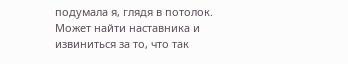подумала я, глядя в потолок. Может найти наставника и извиниться за то, что так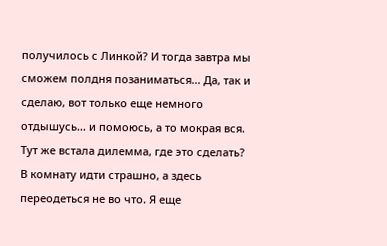получилось с Линкой? И тогда завтра мы сможем полдня позаниматься... Да, так и сделаю, вот только еще немного отдышусь... и помоюсь, а то мокрая вся. Тут же встала дилемма, где это сделать? В комнату идти страшно, а здесь переодеться не во что. Я еще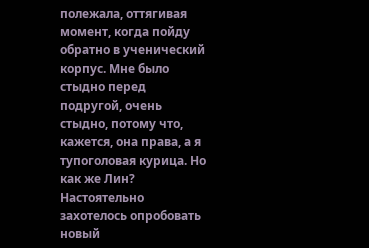полежала, оттягивая момент, когда пойду обратно в ученический корпус. Мне было стыдно перед подругой, очень стыдно, потому что, кажется, она права, а я тупоголовая курица. Но как же Лин? Настоятельно захотелось опробовать новый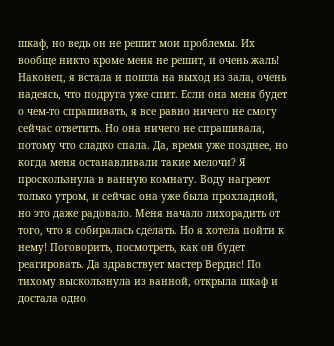шкаф, но ведь он не решит мои проблемы. Их вообще никто кроме меня не решит, и очень жаль!
Наконец, я встала и пошла на выход из зала, очень надеясь, что подруга уже спит. Если она меня будет о чем-то спрашивать, я все равно ничего не смогу сейчас ответить. Но она ничего не спрашивала, потому что сладко спала. Да, время уже позднее, но когда меня останавливали такие мелочи? Я проскользнула в ванную комнату. Воду нагреют только утром, и сейчас она уже была прохладной, но это даже радовало. Меня начало лихорадить от того, что я собиралась сделать. Но я хотела пойти к нему! Поговорить, посмотреть, как он будет реагировать. Да здравствует мастер Вердис! По тихому выскользнула из ванной, открыла шкаф и достала одно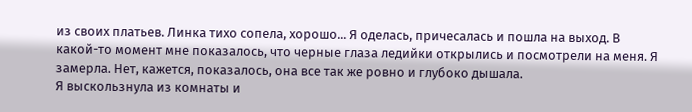из своих платьев. Линка тихо сопела, хорошо... Я оделась, причесалась и пошла на выход. В какой-то момент мне показалось, что черные глаза ледийки открылись и посмотрели на меня. Я замерла. Нет, кажется, показалось, она все так же ровно и глубоко дышала.
Я выскользнула из комнаты и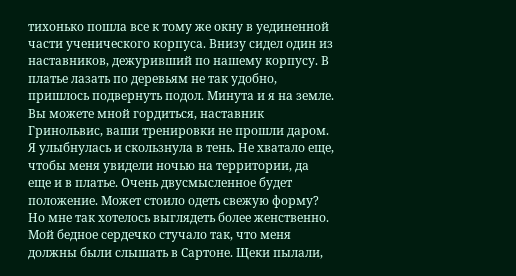тихонько пошла все к тому же окну в уединенной части ученического корпуса. Внизу сидел один из наставников, дежуривший по нашему корпусу. В платье лазать по деревьям не так удобно, пришлось подвернуть подол. Минута и я на земле. Вы можете мной гордиться, наставник Гринольвис, ваши тренировки не прошли даром. Я улыбнулась и скользнула в тень. Не хватало еще, чтобы меня увидели ночью на территории, да еще и в платье. Очень двусмысленное будет положение. Может стоило одеть свежую форму? Но мне так хотелось выглядеть более женственно.
Мой бедное сердечко стучало так, что меня должны были слышать в Сартоне. Щеки пылали,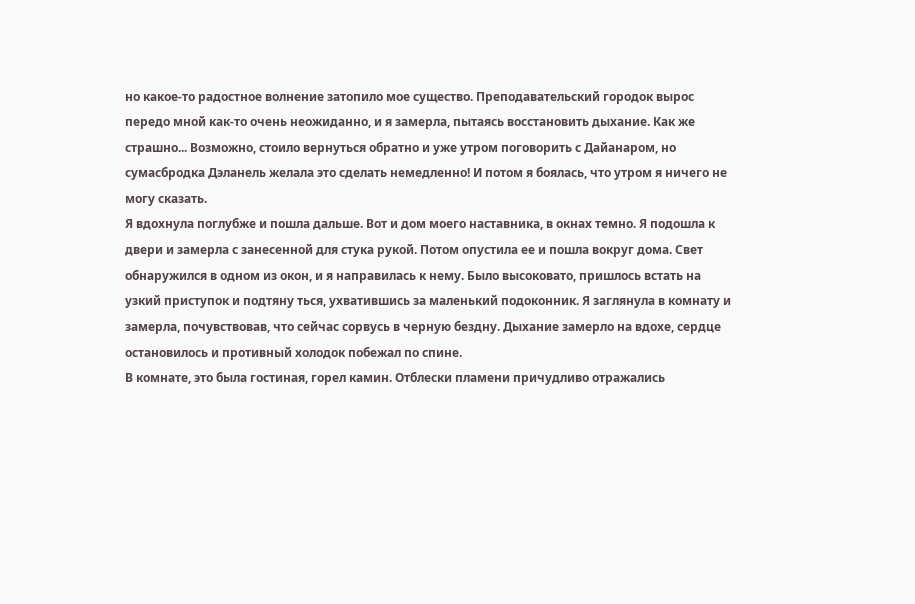но какое-то радостное волнение затопило мое существо. Преподавательский городок вырос передо мной как-то очень неожиданно, и я замерла, пытаясь восстановить дыхание. Как же страшно... Возможно, стоило вернуться обратно и уже утром поговорить с Дайанаром, но сумасбродка Дэланель желала это сделать немедленно! И потом я боялась, что утром я ничего не могу сказать.
Я вдохнула поглубже и пошла дальше. Вот и дом моего наставника, в окнах темно. Я подошла к двери и замерла с занесенной для стука рукой. Потом опустила ее и пошла вокруг дома. Свет обнаружился в одном из окон, и я направилась к нему. Было высоковато, пришлось встать на узкий приступок и подтяну ться, ухватившись за маленький подоконник. Я заглянула в комнату и замерла, почувствовав, что сейчас сорвусь в черную бездну. Дыхание замерло на вдохе, сердце остановилось и противный холодок побежал по спине.
В комнате, это была гостиная, горел камин. Отблески пламени причудливо отражались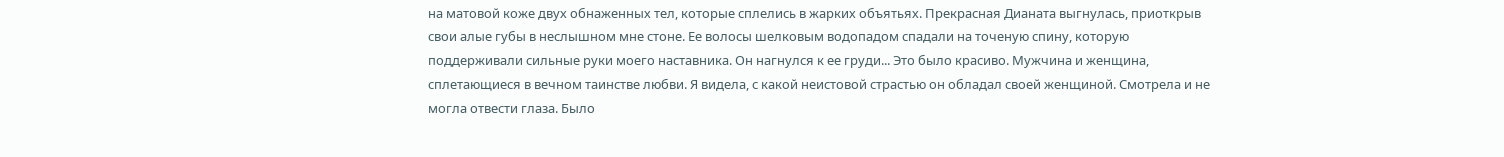на матовой коже двух обнаженных тел, которые сплелись в жарких объятьях. Прекрасная Дианата выгнулась, приоткрыв свои алые губы в неслышном мне стоне. Ее волосы шелковым водопадом спадали на точеную спину, которую поддерживали сильные руки моего наставника. Он нагнулся к ее груди... Это было красиво. Мужчина и женщина, сплетающиеся в вечном таинстве любви. Я видела, с какой неистовой страстью он обладал своей женщиной. Смотрела и не могла отвести глаза. Было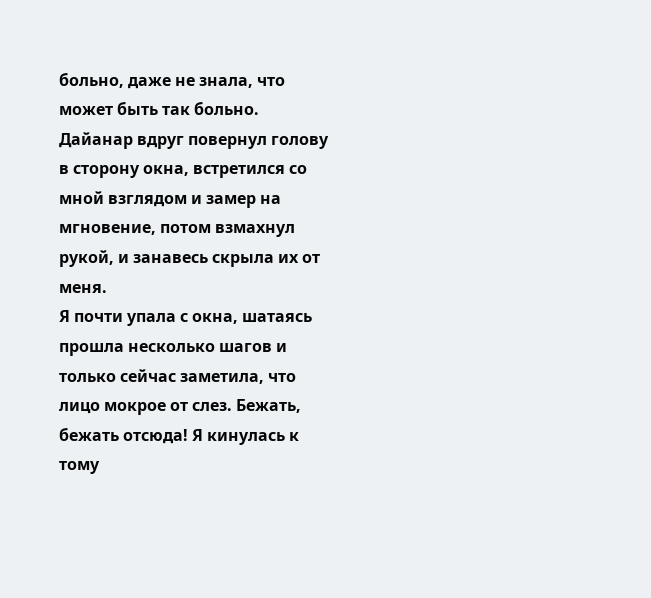больно, даже не знала, что может быть так больно. Дайанар вдруг повернул голову в сторону окна, встретился со мной взглядом и замер на мгновение, потом взмахнул рукой, и занавесь скрыла их от меня.
Я почти упала с окна, шатаясь прошла несколько шагов и только сейчас заметила, что лицо мокрое от слез. Бежать, бежать отсюда! Я кинулась к тому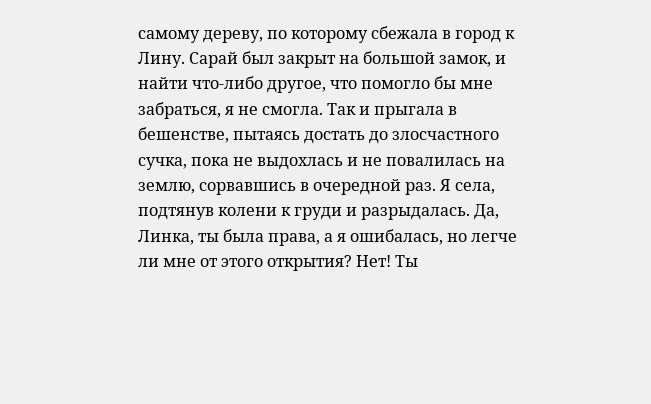самому дереву, по которому сбежала в город к Лину. Сарай был закрыт на большой замок, и найти что-либо другое, что помогло бы мне забраться, я не смогла. Так и прыгала в бешенстве, пытаясь достать до злосчастного сучка, пока не выдохлась и не повалилась на землю, сорвавшись в очередной раз. Я села, подтянув колени к груди и разрыдалась. Да, Линка, ты была права, а я ошибалась, но легче ли мне от этого открытия? Нет! Ты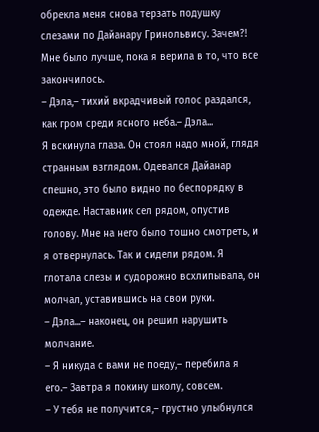обрекла меня снова терзать подушку слезами по Дайанару Гринольвису. Зачем?! Мне было лучше, пока я верила в то, что все закончилось.
– Дэла,– тихий вкрадчивый голос раздался, как гром среди ясного неба.– Дэла...
Я вскинула глаза. Он стоял надо мной, глядя странным взглядом. Одевался Дайанар спешно, это было видно по беспорядку в одежде. Наставник сел рядом, опустив голову. Мне на него было тошно смотреть, и я отвернулась. Так и сидели рядом. Я глотала слезы и судорожно всхлипывала, он молчал, уставившись на свои руки.
– Дэла...– наконец, он решил нарушить молчание.
– Я никуда с вами не поеду,– перебила я его.– Завтра я покину школу, совсем.
– У тебя не получится,– грустно улыбнулся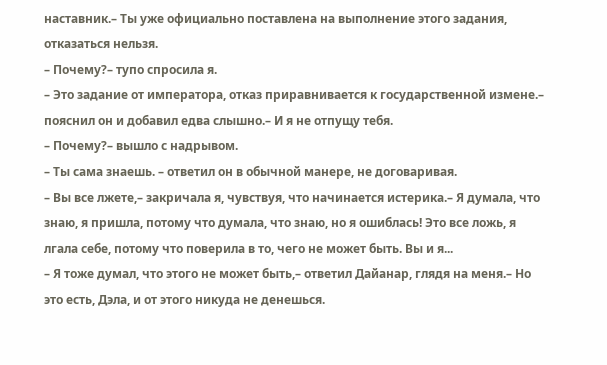наставник.– Ты уже официально поставлена на выполнение этого задания, отказаться нельзя.
– Почему?– тупо спросила я.
– Это задание от императора, отказ приравнивается к государственной измене.– пояснил он и добавил едва слышно.– И я не отпущу тебя.
– Почему?– вышло с надрывом.
– Ты сама знаешь. – ответил он в обычной манере, не договаривая.
– Вы все лжете,– закричала я, чувствуя, что начинается истерика.– Я думала, что знаю, я пришла, потому что думала, что знаю, но я ошиблась! Это все ложь, я лгала себе, потому что поверила в то, чего не может быть. Вы и я...
– Я тоже думал, что этого не может быть,– ответил Дайанар, глядя на меня.– Но это есть, Дэла, и от этого никуда не денешься.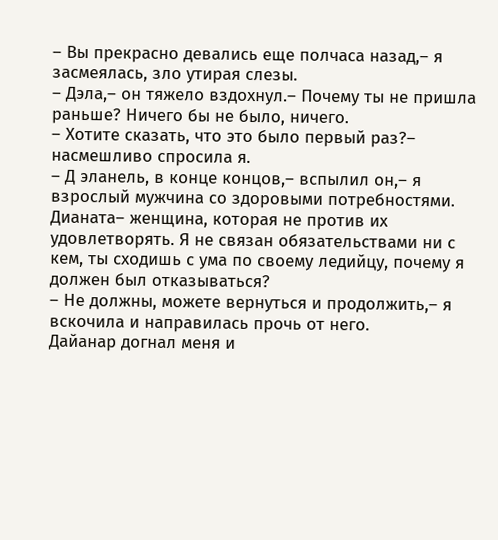– Вы прекрасно девались еще полчаса назад,– я засмеялась, зло утирая слезы.
– Дэла,– он тяжело вздохнул.– Почему ты не пришла раньше? Ничего бы не было, ничего.
– Хотите сказать, что это было первый раз?– насмешливо спросила я.
– Д эланель, в конце концов,– вспылил он,– я взрослый мужчина со здоровыми потребностями. Дианата– женщина, которая не против их удовлетворять. Я не связан обязательствами ни с кем, ты сходишь с ума по своему ледийцу, почему я должен был отказываться?
– Не должны, можете вернуться и продолжить,– я вскочила и направилась прочь от него.
Дайанар догнал меня и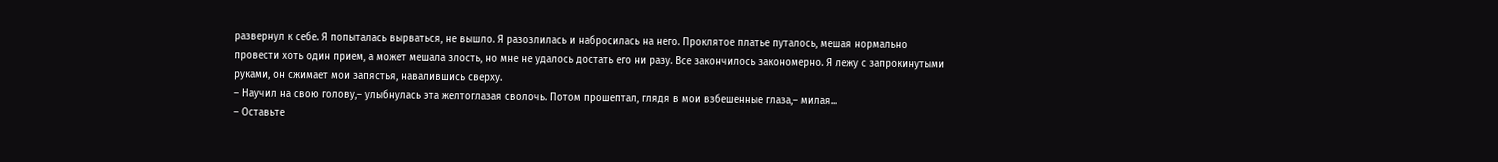развернул к себе. Я попыталась вырваться, не вышло. Я разозлилась и набросилась на него. Проклятое платье путалось, мешая нормально провести хоть один прием, а может мешала злость, но мне не удалось достать его ни разу. Все закончилось закономерно. Я лежу с запрокинутыми руками, он сжимает мои запястья, навалившись сверху.
– Научил на свою голову,– улыбнулась эта желтоглазая сволочь. Потом прошептал, глядя в мои взбешенные глаза,– милая...
– Оставьте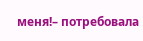меня!– потребовала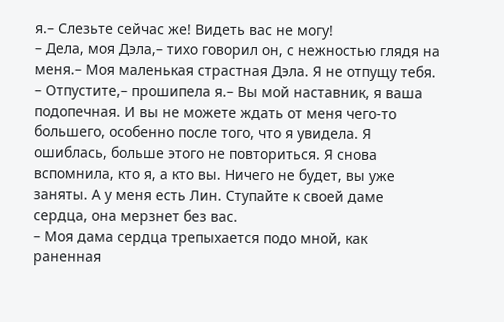я.– Слезьте сейчас же! Видеть вас не могу!
– Дела, моя Дэла,– тихо говорил он, с нежностью глядя на меня.– Моя маленькая страстная Дэла. Я не отпущу тебя.
– Отпустите,– прошипела я.– Вы мой наставник, я ваша подопечная. И вы не можете ждать от меня чего-то большего, особенно после того, что я увидела. Я ошиблась, больше этого не повториться. Я снова вспомнила, кто я, а кто вы. Ничего не будет, вы уже заняты. А у меня есть Лин. Ступайте к своей даме сердца, она мерзнет без вас.
– Моя дама сердца трепыхается подо мной, как раненная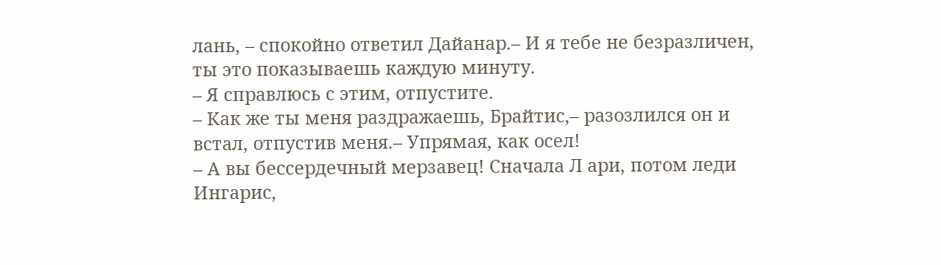лань, – спокойно ответил Дайанар.– И я тебе не безразличен, ты это показываешь каждую минуту.
– Я справлюсь с этим, отпустите.
– Как же ты меня раздражаешь, Брайтис,– разозлился он и встал, отпустив меня.– Упрямая, как осел!
– А вы бессердечный мерзавец! Сначала Л ари, потом леди Ингарис,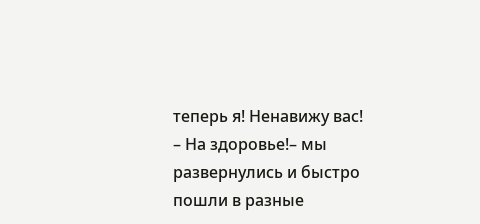теперь я! Ненавижу вас!
– На здоровье!– мы развернулись и быстро пошли в разные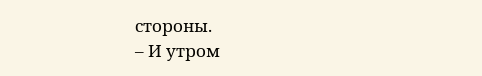стороны.
– И утром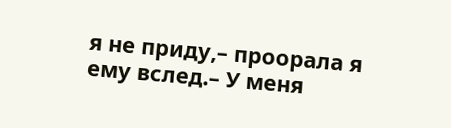я не приду,– проорала я ему вслед.– У меня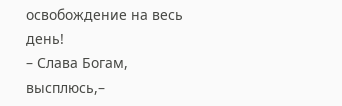освобождение на весь день!
– Слава Богам, высплюсь,–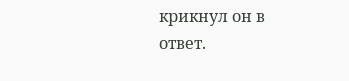крикнул он в ответ.